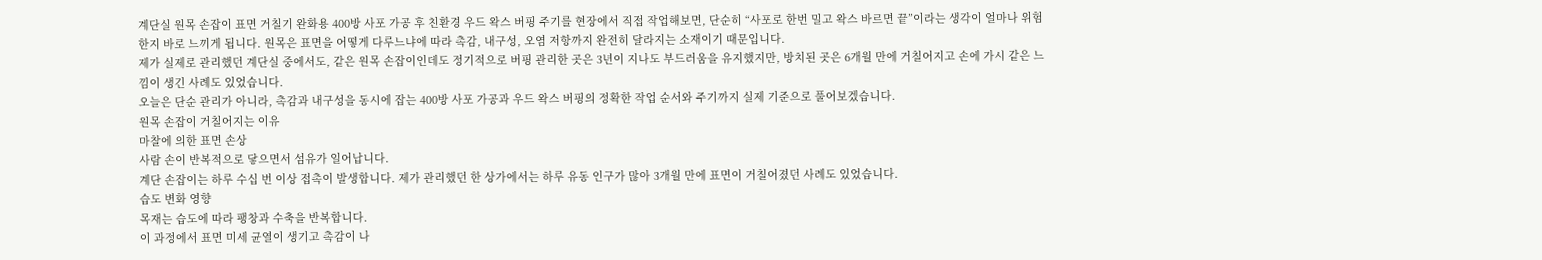계단실 원목 손잡이 표면 거칠기 완화용 400방 사포 가공 후 친환경 우드 왁스 버핑 주기를 현장에서 직접 작업해보면, 단순히 “사포로 한번 밀고 왁스 바르면 끝”이라는 생각이 얼마나 위험한지 바로 느끼게 됩니다. 원목은 표면을 어떻게 다루느냐에 따라 촉감, 내구성, 오염 저항까지 완전히 달라지는 소재이기 때문입니다.
제가 실제로 관리했던 계단실 중에서도, 같은 원목 손잡이인데도 정기적으로 버핑 관리한 곳은 3년이 지나도 부드러움을 유지했지만, 방치된 곳은 6개월 만에 거칠어지고 손에 가시 같은 느낌이 생긴 사례도 있었습니다.
오늘은 단순 관리가 아니라, 촉감과 내구성을 동시에 잡는 400방 사포 가공과 우드 왁스 버핑의 정확한 작업 순서와 주기까지 실제 기준으로 풀어보겠습니다.
원목 손잡이 거칠어지는 이유
마찰에 의한 표면 손상
사람 손이 반복적으로 닿으면서 섬유가 일어납니다.
계단 손잡이는 하루 수십 번 이상 접촉이 발생합니다. 제가 관리했던 한 상가에서는 하루 유동 인구가 많아 3개월 만에 표면이 거칠어졌던 사례도 있었습니다.
습도 변화 영향
목재는 습도에 따라 팽창과 수축을 반복합니다.
이 과정에서 표면 미세 균열이 생기고 촉감이 나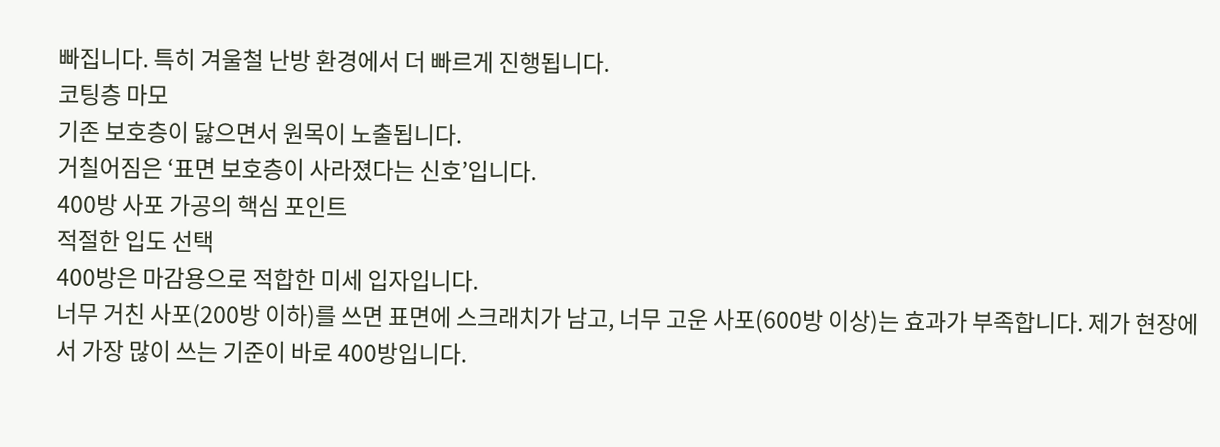빠집니다. 특히 겨울철 난방 환경에서 더 빠르게 진행됩니다.
코팅층 마모
기존 보호층이 닳으면서 원목이 노출됩니다.
거칠어짐은 ‘표면 보호층이 사라졌다는 신호’입니다.
400방 사포 가공의 핵심 포인트
적절한 입도 선택
400방은 마감용으로 적합한 미세 입자입니다.
너무 거친 사포(200방 이하)를 쓰면 표면에 스크래치가 남고, 너무 고운 사포(600방 이상)는 효과가 부족합니다. 제가 현장에서 가장 많이 쓰는 기준이 바로 400방입니다.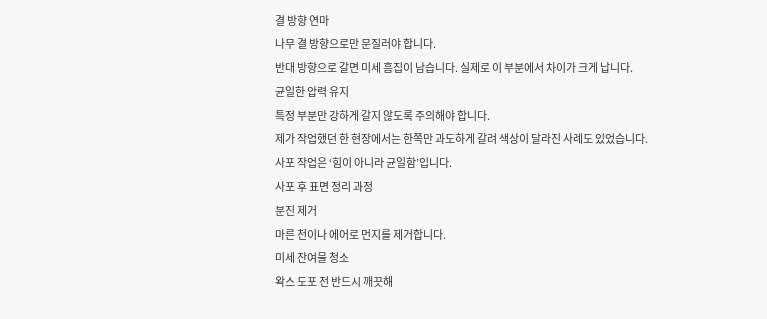결 방향 연마
나무 결 방향으로만 문질러야 합니다.
반대 방향으로 갈면 미세 흠집이 남습니다. 실제로 이 부분에서 차이가 크게 납니다.
균일한 압력 유지
특정 부분만 강하게 갈지 않도록 주의해야 합니다.
제가 작업했던 한 현장에서는 한쪽만 과도하게 갈려 색상이 달라진 사례도 있었습니다.
사포 작업은 ‘힘이 아니라 균일함’입니다.
사포 후 표면 정리 과정
분진 제거
마른 천이나 에어로 먼지를 제거합니다.
미세 잔여물 청소
왁스 도포 전 반드시 깨끗해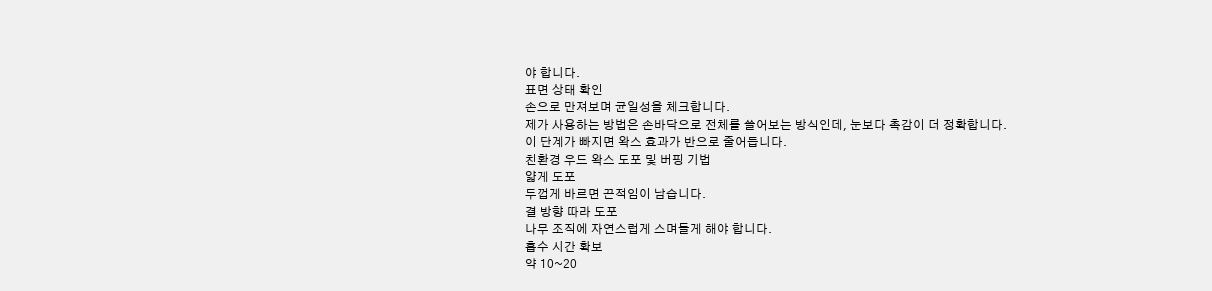야 합니다.
표면 상태 확인
손으로 만져보며 균일성을 체크합니다.
제가 사용하는 방법은 손바닥으로 전체를 쓸어보는 방식인데, 눈보다 촉감이 더 정확합니다.
이 단계가 빠지면 왁스 효과가 반으로 줄어듭니다.
친환경 우드 왁스 도포 및 버핑 기법
얇게 도포
두껍게 바르면 끈적임이 남습니다.
결 방향 따라 도포
나무 조직에 자연스럽게 스며들게 해야 합니다.
흡수 시간 확보
약 10~20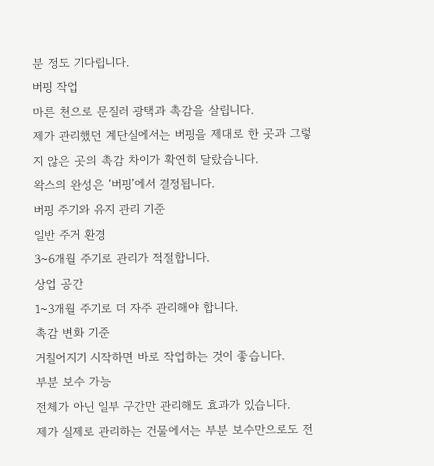분 정도 기다립니다.
버핑 작업
마른 천으로 문질러 광택과 촉감을 살립니다.
제가 관리했던 계단실에서는 버핑을 제대로 한 곳과 그렇지 않은 곳의 촉감 차이가 확연히 달랐습니다.
왁스의 완성은 ‘버핑’에서 결정됩니다.
버핑 주기와 유지 관리 기준
일반 주거 환경
3~6개월 주기로 관리가 적절합니다.
상업 공간
1~3개월 주기로 더 자주 관리해야 합니다.
촉감 변화 기준
거칠어지기 시작하면 바로 작업하는 것이 좋습니다.
부분 보수 가능
전체가 아닌 일부 구간만 관리해도 효과가 있습니다.
제가 실제로 관리하는 건물에서는 부분 보수만으로도 전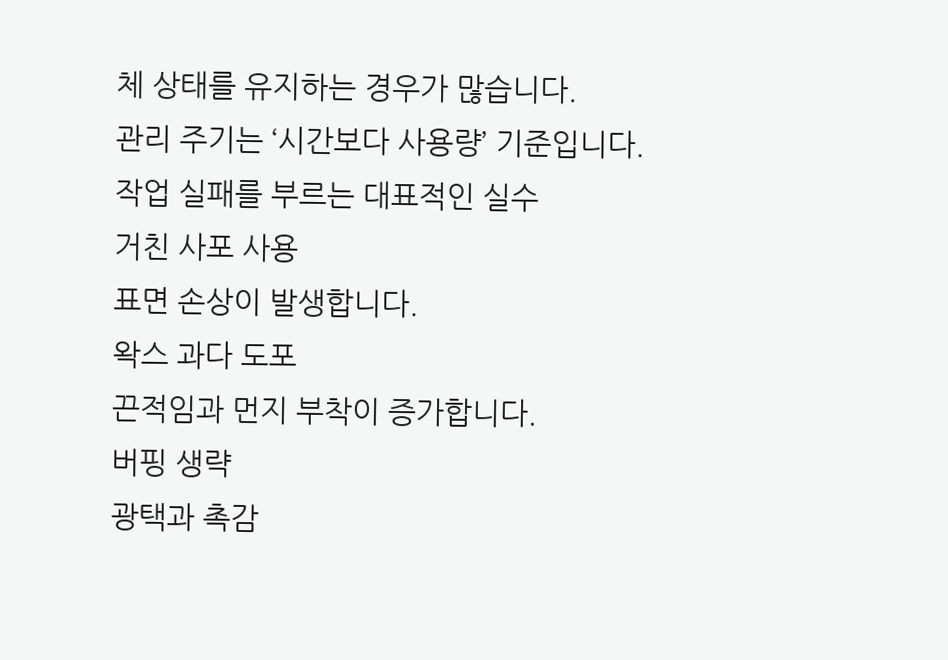체 상태를 유지하는 경우가 많습니다.
관리 주기는 ‘시간보다 사용량’ 기준입니다.
작업 실패를 부르는 대표적인 실수
거친 사포 사용
표면 손상이 발생합니다.
왁스 과다 도포
끈적임과 먼지 부착이 증가합니다.
버핑 생략
광택과 촉감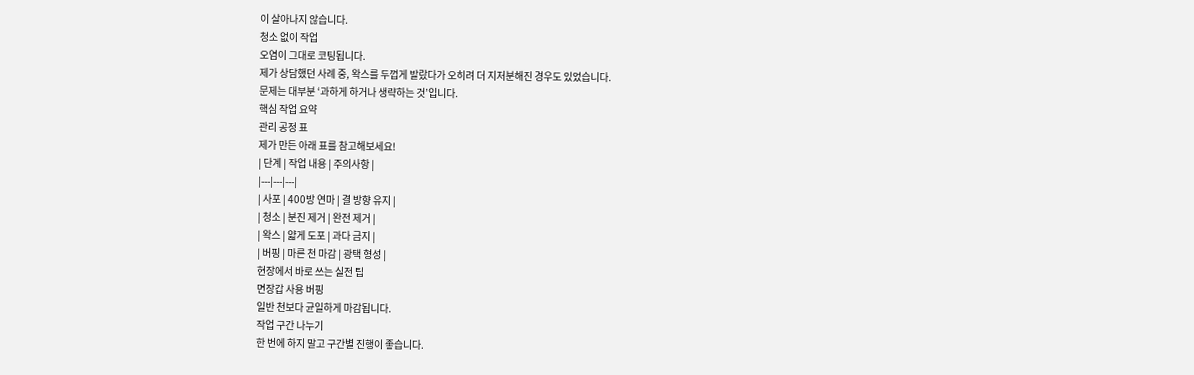이 살아나지 않습니다.
청소 없이 작업
오염이 그대로 코팅됩니다.
제가 상담했던 사례 중, 왁스를 두껍게 발랐다가 오히려 더 지저분해진 경우도 있었습니다.
문제는 대부분 ‘과하게 하거나 생략하는 것’입니다.
핵심 작업 요약
관리 공정 표
제가 만든 아래 표를 참고해보세요!
| 단계 | 작업 내용 | 주의사항 |
|---|---|---|
| 사포 | 400방 연마 | 결 방향 유지 |
| 청소 | 분진 제거 | 완전 제거 |
| 왁스 | 얇게 도포 | 과다 금지 |
| 버핑 | 마른 천 마감 | 광택 형성 |
현장에서 바로 쓰는 실전 팁
면장갑 사용 버핑
일반 천보다 균일하게 마감됩니다.
작업 구간 나누기
한 번에 하지 말고 구간별 진행이 좋습니다.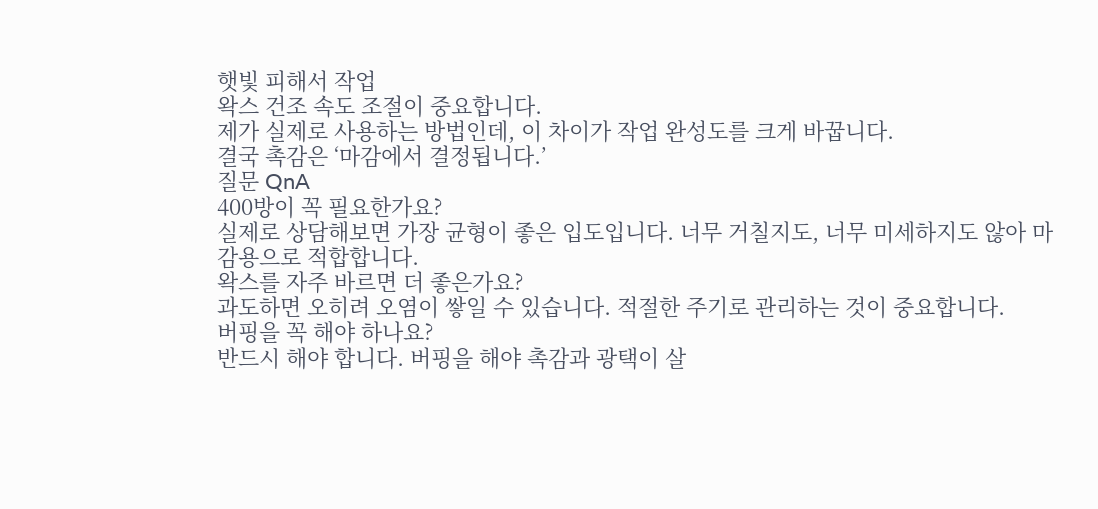햇빛 피해서 작업
왁스 건조 속도 조절이 중요합니다.
제가 실제로 사용하는 방법인데, 이 차이가 작업 완성도를 크게 바꿉니다.
결국 촉감은 ‘마감에서 결정됩니다.’
질문 QnA
400방이 꼭 필요한가요?
실제로 상담해보면 가장 균형이 좋은 입도입니다. 너무 거칠지도, 너무 미세하지도 않아 마감용으로 적합합니다.
왁스를 자주 바르면 더 좋은가요?
과도하면 오히려 오염이 쌓일 수 있습니다. 적절한 주기로 관리하는 것이 중요합니다.
버핑을 꼭 해야 하나요?
반드시 해야 합니다. 버핑을 해야 촉감과 광택이 살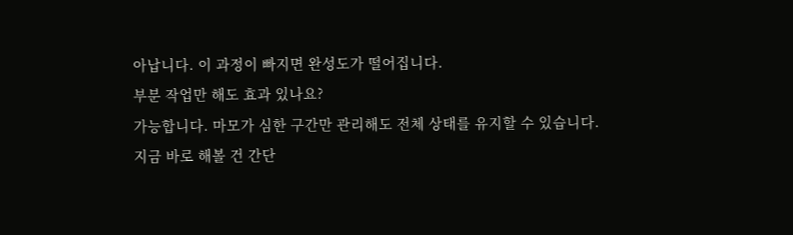아납니다. 이 과정이 빠지면 완성도가 떨어집니다.
부분 작업만 해도 효과 있나요?
가능합니다. 마모가 심한 구간만 관리해도 전체 상태를 유지할 수 있습니다.
지금 바로 해볼 건 간단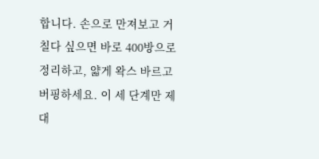합니다. 손으로 만져보고 거칠다 싶으면 바로 400방으로 정리하고, 얇게 왁스 바르고 버핑하세요. 이 세 단계만 제대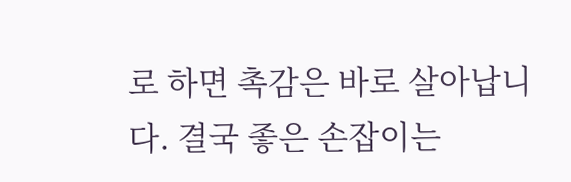로 하면 촉감은 바로 살아납니다. 결국 좋은 손잡이는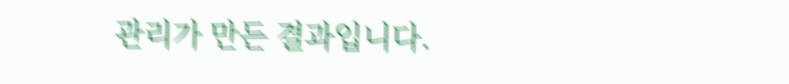관리가 만든 결과입니다.